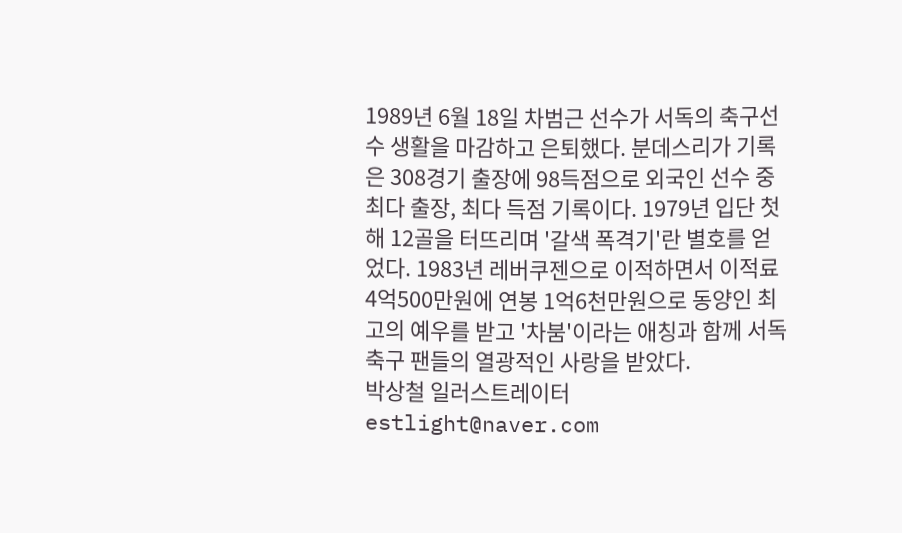1989년 6월 18일 차범근 선수가 서독의 축구선수 생활을 마감하고 은퇴했다. 분데스리가 기록은 308경기 출장에 98득점으로 외국인 선수 중 최다 출장, 최다 득점 기록이다. 1979년 입단 첫해 12골을 터뜨리며 '갈색 폭격기'란 별호를 얻었다. 1983년 레버쿠젠으로 이적하면서 이적료 4억500만원에 연봉 1억6천만원으로 동양인 최고의 예우를 받고 '차붐'이라는 애칭과 함께 서독 축구 팬들의 열광적인 사랑을 받았다.
박상철 일러스트레이터 estlight@naver.com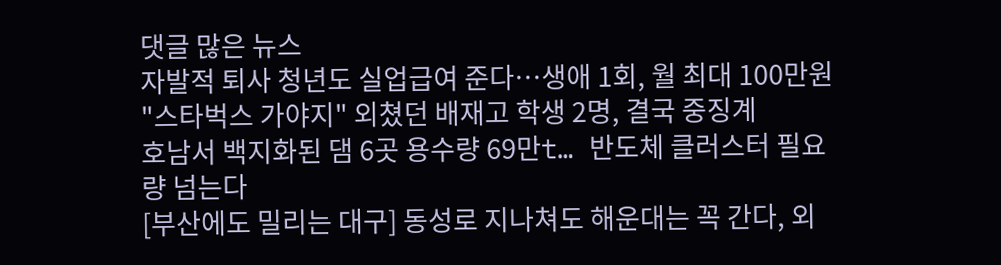댓글 많은 뉴스
자발적 퇴사 청년도 실업급여 준다…생애 1회, 월 최대 100만원
"스타벅스 가야지" 외쳤던 배재고 학생 2명, 결국 중징계
호남서 백지화된 댐 6곳 용수량 69만t… 반도체 클러스터 필요량 넘는다
[부산에도 밀리는 대구] 동성로 지나쳐도 해운대는 꼭 간다, 외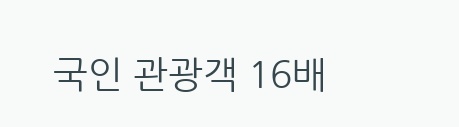국인 관광객 16배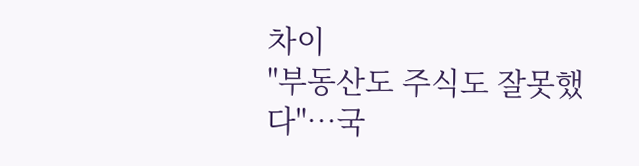차이
"부동산도 주식도 잘못했다"…국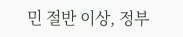민 절반 이상, 정부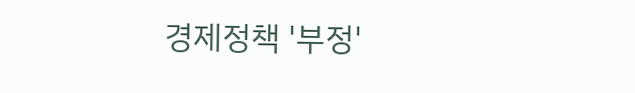경제정책 '부정'